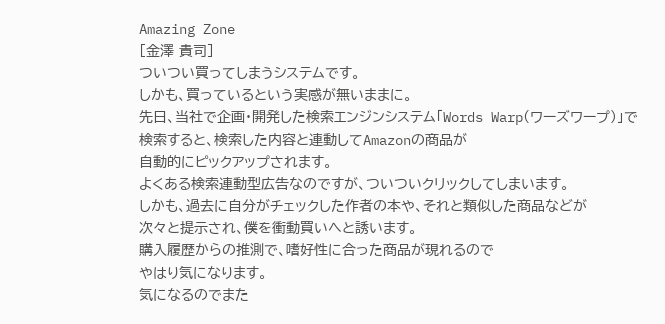Amazing Zone
[金澤 貴司]
ついつい買ってしまうシステムです。
しかも、買っているという実感が無いままに。
先日、当社で企画・開発した検索エンジンシステム「Words Warp(ワーズワープ)」で検索すると、検索した内容と連動してAmazonの商品が
自動的にピックアップされます。
よくある検索連動型広告なのですが、ついついクリックしてしまいます。
しかも、過去に自分がチェックした作者の本や、それと類似した商品などが
次々と提示され、僕を衝動買いへと誘います。
購入履歴からの推測で、嗜好性に合った商品が現れるので
やはり気になります。
気になるのでまた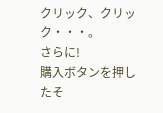クリック、クリック・・・。
さらに!
購入ボタンを押したそ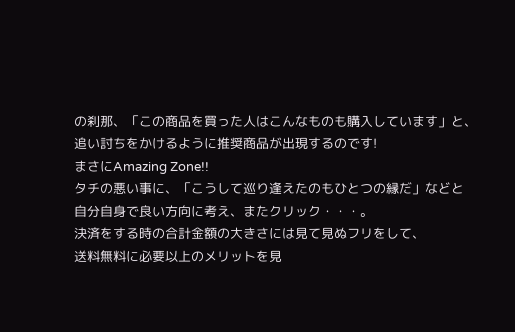の刹那、「この商品を買った人はこんなものも購入しています」と、
追い討ちをかけるように推奨商品が出現するのです!
まさにAmazing Zone!!
タチの悪い事に、「こうして巡り逢えたのもひとつの縁だ」などと
自分自身で良い方向に考え、またクリック・・・。
決済をする時の合計金額の大きさには見て見ぬフリをして、
送料無料に必要以上のメリットを見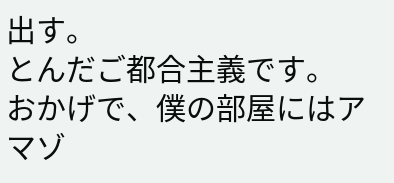出す。
とんだご都合主義です。
おかげで、僕の部屋にはアマゾ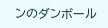ンのダンボール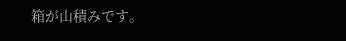箱が山積みです。